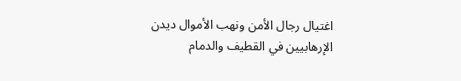اغتيال رجال الأمن ونهب الأموال ديدن الإرهابيين في القطيف والدمام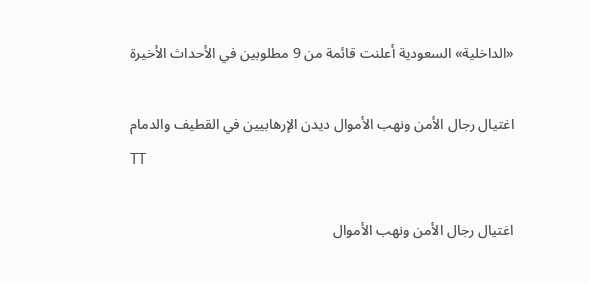«الداخلية» السعودية أعلنت قائمة من 9 مطلوبين في الأحداث الأخيرة

اغتيال رجال الأمن ونهب الأموال ديدن الإرهابيين في القطيف والدمام
TT

اغتيال رجال الأمن ونهب الأموال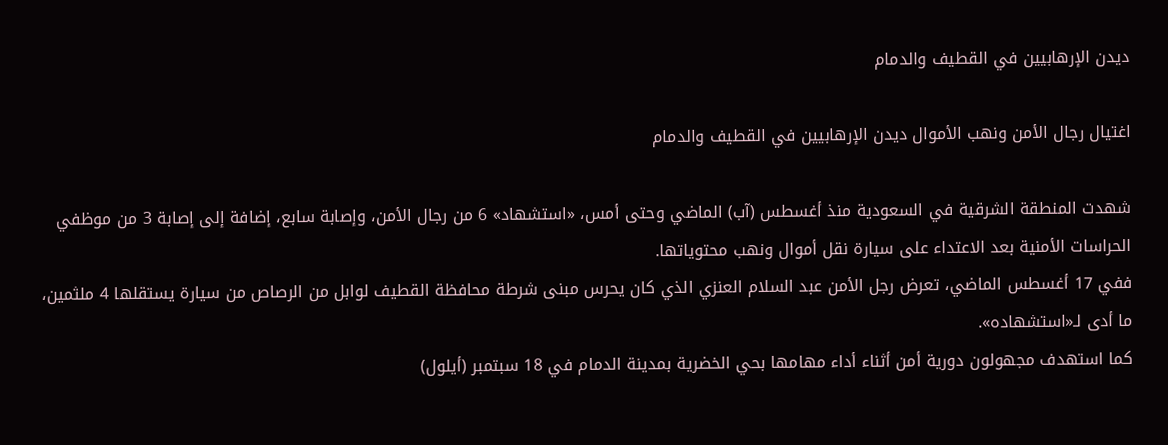ديدن الإرهابيين في القطيف والدمام

اغتيال رجال الأمن ونهب الأموال ديدن الإرهابيين في القطيف والدمام

شهدت المنطقة الشرقية في السعودية منذ أغسطس (آب) الماضي وحتى أمس، «استشهاد» 6 من رجال الأمن، وإصابة سابع، إضافة إلى إصابة 3 من موظفي الحراسات الأمنية بعد الاعتداء على سيارة نقل أموال ونهب محتوياتها.
ففي 17 أغسطس الماضي، تعرض رجل الأمن عبد السلام العنزي الذي كان يحرس مبنى شرطة محافظة القطيف لوابل من الرصاص من سيارة يستقلها 4 ملثمين، ما أدى لـ«استشهاده».
كما استهدف مجهولون دورية أمن أثناء أداء مهامها بحي الخضرية بمدينة الدمام في 18 سبتمبر (أيلول)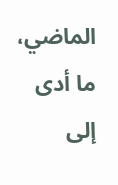الماضي، ما أدى إلى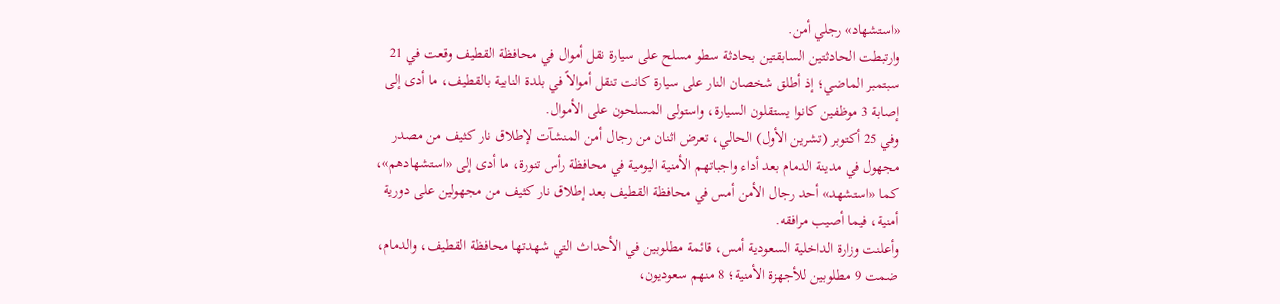«استشهاد» رجلي أمن.
وارتبطت الحادثتين السابقتين بحادثة سطو مسلح على سيارة نقل أموال في محافظة القطيف وقعت في 21 سبتمبر الماضي؛ إذ أطلق شخصان النار على سيارة كانت تنقل أموالاً في بلدة النابية بالقطيف، ما أدى إلى إصابة 3 موظفين كانوا يستقلون السيارة، واستولى المسلحون على الأموال.
وفي 25 أكتوبر (تشرين الأول) الحالي، تعرض اثنان من رجال أمن المنشآت لإطلاق نار كثيف من مصدر مجهول في مدينة الدمام بعد أداء واجباتهم الأمنية اليومية في محافظة رأس تنورة، ما أدى إلى «استشهادهم»، كما «استشهد» أحد رجال الأمن أمس في محافظة القطيف بعد إطلاق نار كثيف من مجهولين على دورية أمنية، فيما أصيب مرافقه.
وأعلنت وزارة الداخلية السعودية أمس، قائمة مطلوبين في الأحداث التي شهدتها محافظة القطيف، والدمام، ضمت 9 مطلوبين للأجهزة الأمنية؛ 8 منهم سعوديون،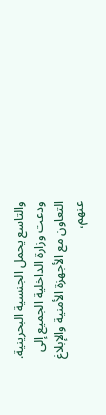والتاسع يحمل الجنسية البحرينية. ودعت وزارة الداخلية الجميع إلى التعاون مع الأجهزة الأمنية والإبلاغ عنهم،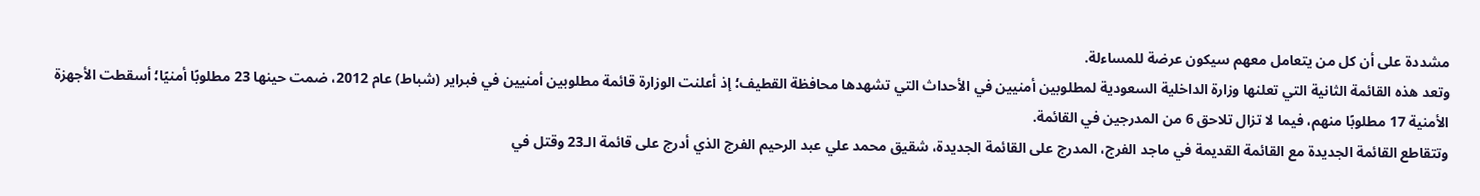مشددة على أن كل من يتعامل معهم سيكون عرضة للمساءلة.
وتعد هذه القائمة الثانية التي تعلنها وزارة الداخلية السعودية لمطلوبين أمنيين في الأحداث التي تشهدها محافظة القطيف؛ إذ أعلنت الوزارة قائمة مطلوبين أمنيين في فبراير (شباط) عام 2012، ضمت حينها 23 مطلوبًا أمنيًا؛ أسقطت الأجهزة الأمنية 17 مطلوبًا منهم، فيما لا تزال تلاحق 6 من المدرجين في القائمة.
وتتقاطع القائمة الجديدة مع القائمة القديمة في ماجد الفرج، المدرج على القائمة الجديدة، شقيق محمد علي عبد الرحيم الفرج الذي أدرج على قائمة الـ23 وقتل في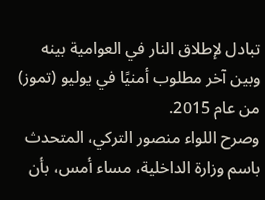تبادل لإطلاق النار في العوامية بينه وبين آخر مطلوب أمنيًا في يوليو (تموز) من عام 2015.
وصرح اللواء منصور التركي، المتحدث باسم وزارة الداخلية، مساء أمس، بأن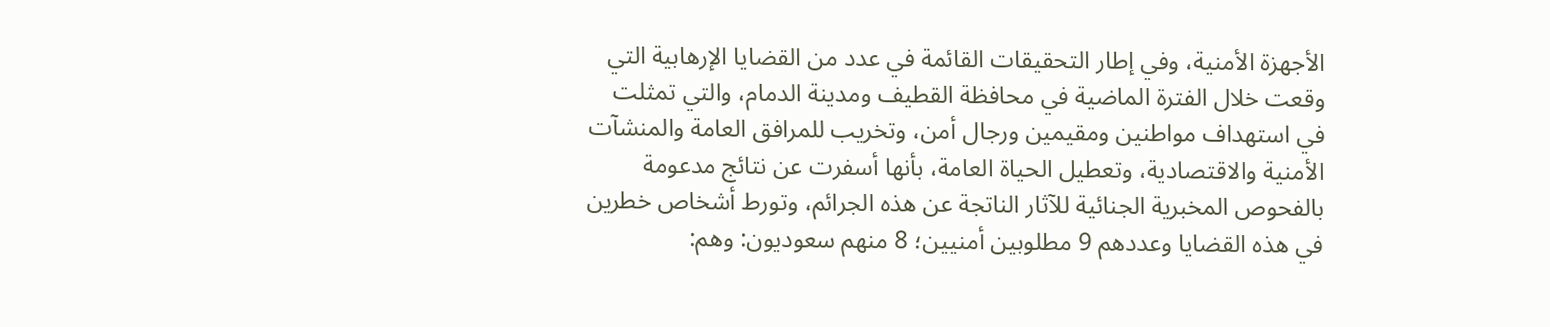الأجهزة الأمنية، وفي إطار التحقيقات القائمة في عدد من القضايا الإرهابية التي وقعت خلال الفترة الماضية في محافظة القطيف ومدينة الدمام، والتي تمثلت في استهداف مواطنين ومقيمين ورجال أمن، وتخريب للمرافق العامة والمنشآت الأمنية والاقتصادية، وتعطيل الحياة العامة، بأنها أسفرت عن نتائج مدعومة بالفحوص المخبرية الجنائية للآثار الناتجة عن هذه الجرائم، وتورط أشخاص خطرين في هذه القضايا وعددهم 9 مطلوبين أمنيين؛ 8 منهم سعوديون: وهم: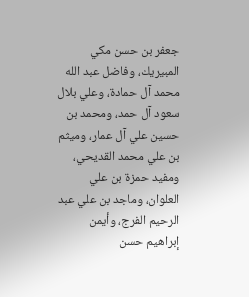جعفر بن حسن مكي المبيريك، وفاضل عبد الله محمد آل حمادة، وعلي بلال سعود آل حمد، ومحمد بن حسين علي آل عمار، وميثم بن علي محمد القديحي، ومفيد حمزة بن علي العلوان، وماجد بن علي عبد الرحيم الفرج، وأيمن إبراهيم حسن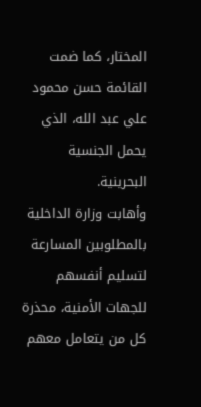المختار، كما ضمت القائمة حسن محمود علي عبد الله، الذي يحمل الجنسية البحرينية.
وأهابت وزارة الداخلية بالمطلوبين المسارعة لتسليم أنفسهم للجهات الأمنية، محذرة كل من يتعامل معهم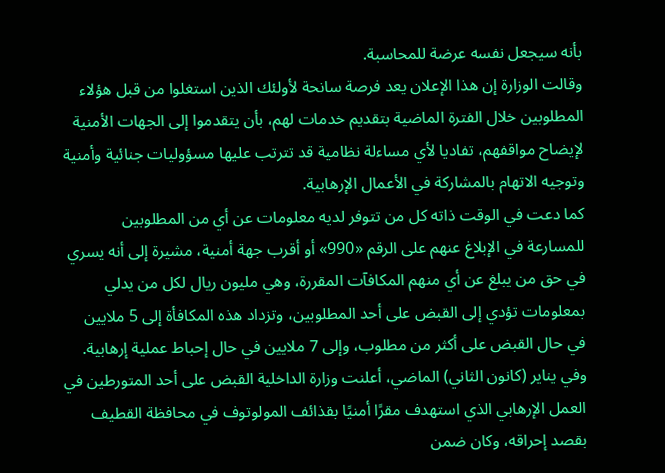بأنه سيجعل نفسه عرضة للمحاسبة.
وقالت الوزارة إن هذا الإعلان يعد فرصة سانحة لأولئك الذين استغلوا من قبل هؤلاء المطلوبين خلال الفترة الماضية بتقديم خدمات لهم، بأن يتقدموا إلى الجهات الأمنية لإيضاح مواقفهم، تفاديا لأي مساءلة نظامية قد تترتب عليها مسؤوليات جنائية وأمنية وتوجيه الاتهام بالمشاركة في الأعمال الإرهابية.
كما دعت في الوقت ذاته كل من تتوفر لديه معلومات عن أي من المطلوبين للمسارعة في الإبلاغ عنهم على الرقم «990» أو أقرب جهة أمنية، مشيرة إلى أنه يسري في حق من يبلغ عن أي منهم المكافآت المقررة، وهي مليون ريال لكل من يدلي بمعلومات تؤدي إلى القبض على أحد المطلوبين، وتزداد هذه المكافأة إلى 5 ملايين في حال القبض على أكثر من مطلوب، وإلى 7 ملايين في حال إحباط عملية إرهابية.
وفي يناير (كانون الثاني) الماضي، أعلنت وزارة الداخلية القبض على أحد المتورطين في العمل الإرهابي الذي استهدف مقرًا أمنيًا بقذائف المولوتوف في محافظة القطيف بقصد إحراقه، وكان ضمن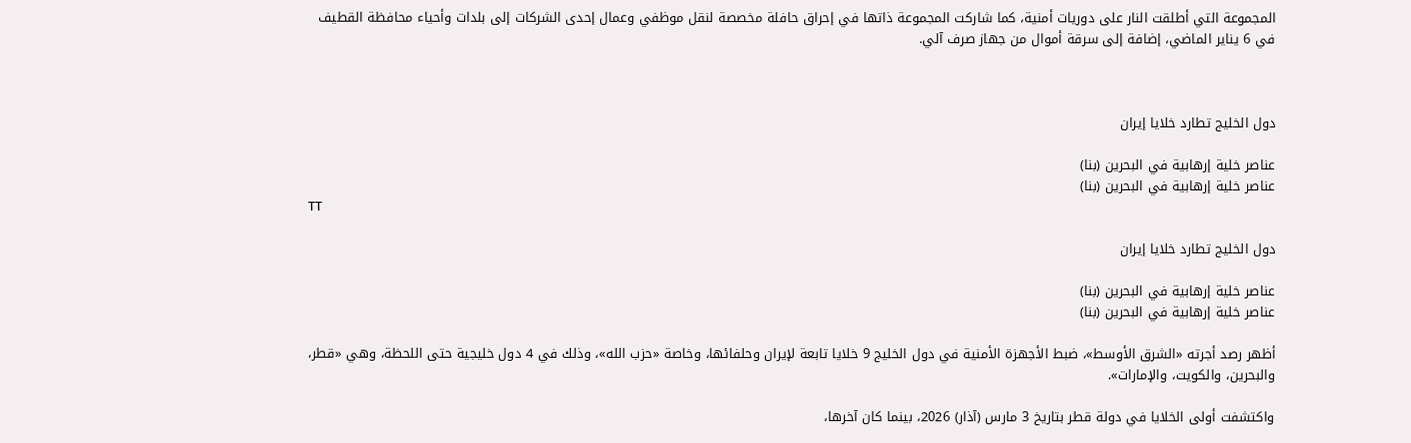المجموعة التي أطلقت النار على دوريات أمنية، كما شاركت المجموعة ذاتها في إحراق حافلة مخصصة لنقل موظفي وعمال إحدى الشركات إلى بلدات وأحياء محافظة القطيف في 6 يناير الماضي، إضافة إلى سرقة أموال من جهاز صرف آلي.



دول الخليج تطارد خلايا إيران

عناصر خلية إرهابية في البحرين (بنا)
عناصر خلية إرهابية في البحرين (بنا)
TT

دول الخليج تطارد خلايا إيران

عناصر خلية إرهابية في البحرين (بنا)
عناصر خلية إرهابية في البحرين (بنا)

أظهر رصد أجرته «الشرق الأوسط»، ضبط الأجهزة الأمنية في دول الخليج 9 خلايا تابعة لإيران وحلفائها، وخاصة «حزب الله»، وذلك في 4 دول خليجية حتى اللحظة، وهي «قطر، والبحرين، والكويت، والإمارات».

واكتشفت أولى الخلايا في دولة قطر بتاريخ 3 مارس (آذار) 2026، بينما كان آخرها،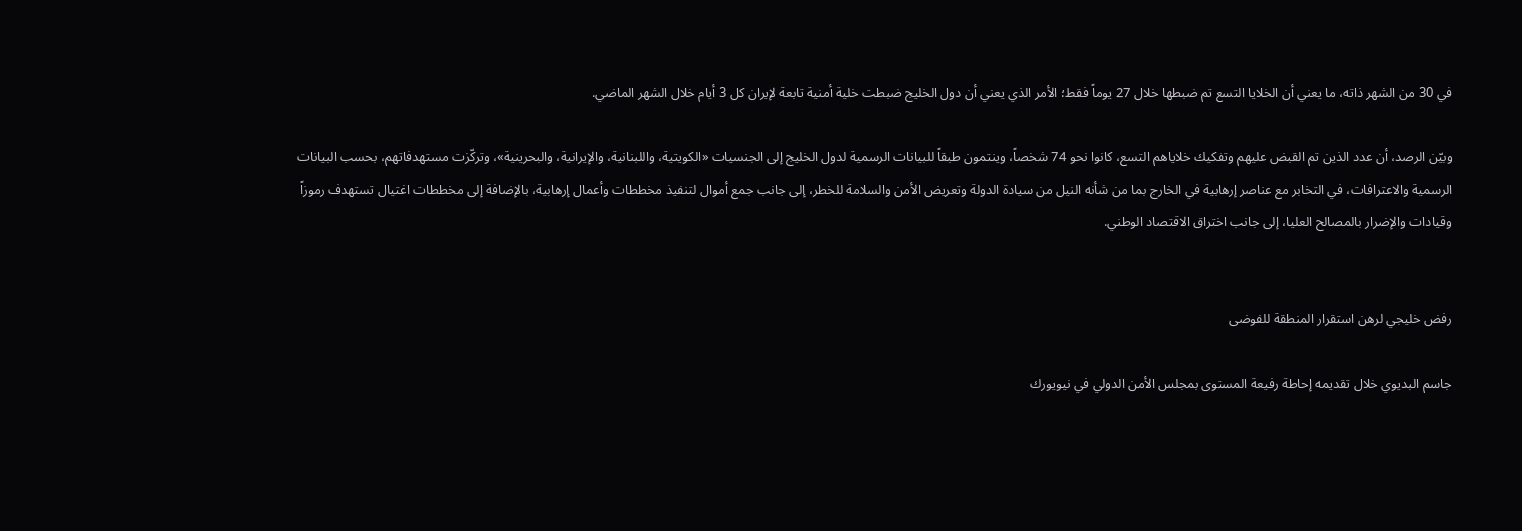في 30 من الشهر ذاته، ما يعني أن الخلايا التسع تم ضبطها خلال 27 يوماً فقط؛ الأمر الذي يعني أن دول الخليج ضبطت خلية أمنية تابعة لإيران كل 3 أيام خلال الشهر الماضي.

وبيّن الرصد، أن عدد الذين تم القبض عليهم وتفكيك خلاياهم التسع، كانوا نحو 74 شخصاً، وينتمون طبقاً للبيانات الرسمية لدول الخليج إلى الجنسيات «الكويتية، واللبنانية، والإيرانية، والبحرينية»، وتركّزت مستهدفاتهم، بحسب البيانات الرسمية والاعترافات، في التخابر مع عناصر إرهابية في الخارج بما من شأنه النيل من سيادة الدولة وتعريض الأمن والسلامة للخطر، إلى جانب جمع أموال لتنفيذ مخططات وأعمال إرهابية، بالإضافة إلى مخططات اغتيال تستهدف رموزاً وقيادات والإضرار بالمصالح العليا، إلى جانب اختراق الاقتصاد الوطني.


رفض خليجي لرهن استقرار المنطقة للفوضى

جاسم البديوي خلال تقديمه إحاطة رفيعة المستوى بمجلس الأمن الدولي في نيويورك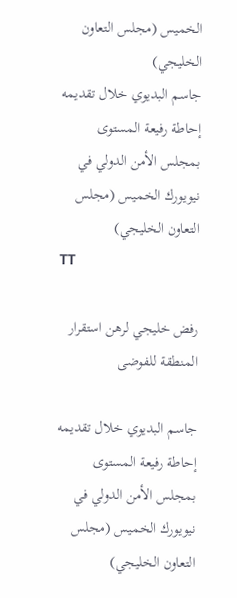الخميس (مجلس التعاون الخليجي)
جاسم البديوي خلال تقديمه إحاطة رفيعة المستوى بمجلس الأمن الدولي في نيويورك الخميس (مجلس التعاون الخليجي)
TT

رفض خليجي لرهن استقرار المنطقة للفوضى

جاسم البديوي خلال تقديمه إحاطة رفيعة المستوى بمجلس الأمن الدولي في نيويورك الخميس (مجلس التعاون الخليجي)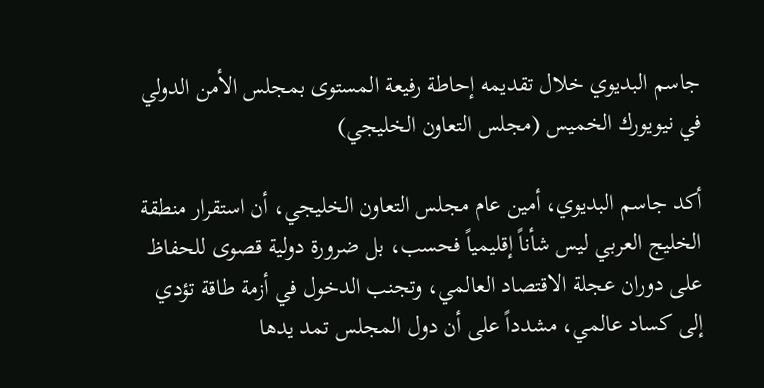جاسم البديوي خلال تقديمه إحاطة رفيعة المستوى بمجلس الأمن الدولي في نيويورك الخميس (مجلس التعاون الخليجي)

أكد جاسم البديوي، أمين عام مجلس التعاون الخليجي، أن استقرار منطقة الخليج العربي ليس شأناً إقليمياً فحسب، بل ضرورة دولية قصوى للحفاظ على دوران عجلة الاقتصاد العالمي، وتجنب الدخول في أزمة طاقة تؤدي إلى كساد عالمي، مشدداً على أن دول المجلس تمد يدها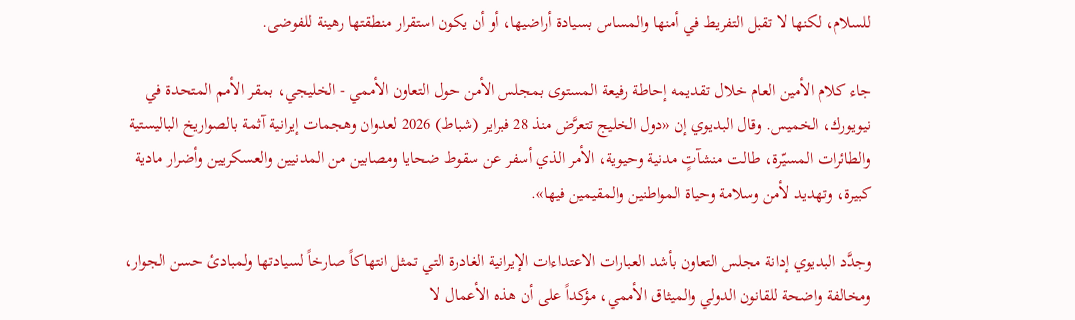للسلام، لكنها لا تقبل التفريط في أمنها والمساس بسيادة أراضيها، أو أن يكون استقرار منطقتها رهينة للفوضى.

جاء كلام الأمين العام خلال تقديمه إحاطة رفيعة المستوى بمجلس الأمن حول التعاون الأممي - الخليجي، بمقر الأمم المتحدة في نيويورك، الخميس. وقال البديوي إن «دول الخليج تتعرَّض منذ 28 فبراير (شباط) 2026 لعدوان وهجمات إيرانية آثمة بالصواريخ الباليستية والطائرات المسيّرة، طالت منشآتٍ مدنية وحيوية، الأمر الذي أسفر عن سقوط ضحايا ومصابين من المدنيين والعسكريين وأضرار مادية كبيرة، وتهديد لأمن وسلامة وحياة المواطنين والمقيمين فيها».

وجدَّد البديوي إدانة مجلس التعاون بأشد العبارات الاعتداءات الإيرانية الغادرة التي تمثل انتهاكاً صارخاً لسيادتها ولمبادئ حسن الجوار، ومخالفة واضحة للقانون الدولي والميثاق الأممي، مؤكداً على أن هذه الأعمال لا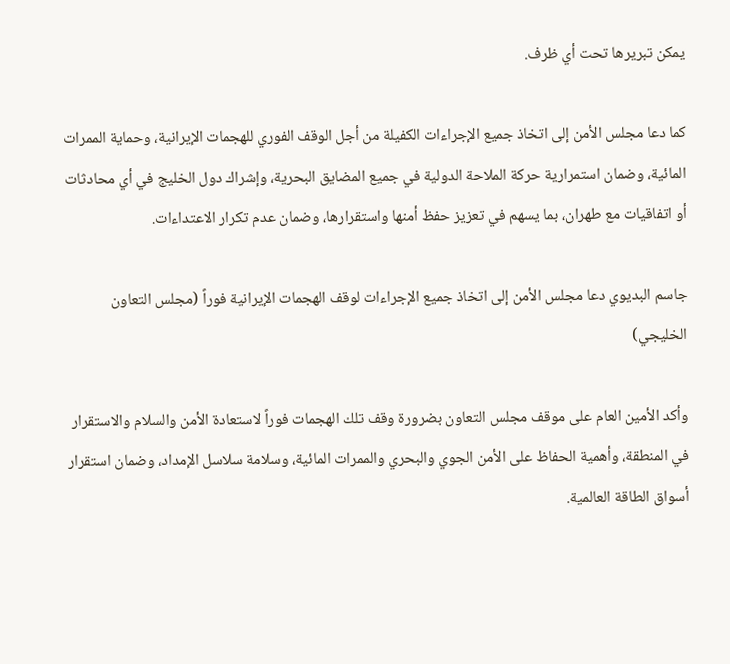يمكن تبريرها تحت أي ظرف.

كما دعا مجلس الأمن إلى اتخاذ جميع الإجراءات الكفيلة من أجل الوقف الفوري للهجمات الإيرانية، وحماية الممرات المائية، وضمان استمرارية حركة الملاحة الدولية في جميع المضايق البحرية، وإشراك دول الخليج في أي محادثات أو اتفاقيات مع طهران، بما يسهم في تعزيز حفظ أمنها واستقرارها، وضمان عدم تكرار الاعتداءات.

جاسم البديوي دعا مجلس الأمن إلى اتخاذ جميع الإجراءات لوقف الهجمات الإيرانية فوراً (مجلس التعاون الخليجي)

وأكد الأمين العام على موقف مجلس التعاون بضرورة وقف تلك الهجمات فوراً لاستعادة الأمن والسلام والاستقرار في المنطقة، وأهمية الحفاظ على الأمن الجوي والبحري والممرات المائية، وسلامة سلاسل الإمداد، وضمان استقرار أسواق الطاقة العالمية.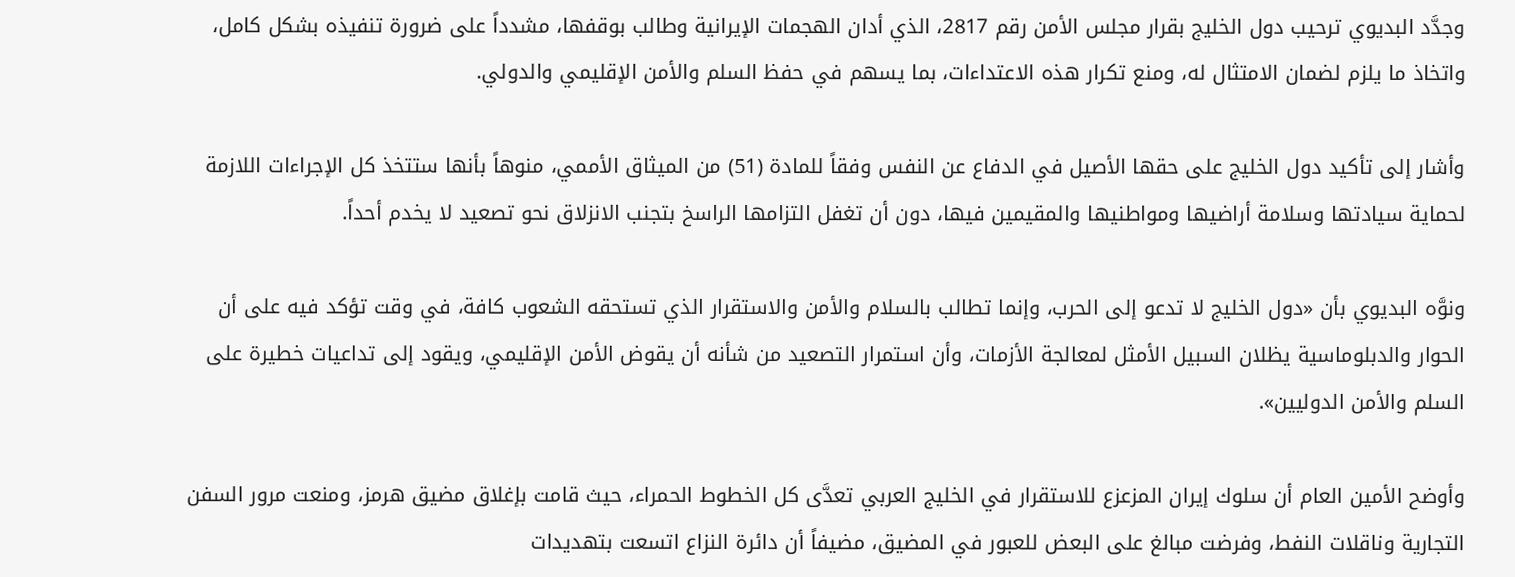وجدَّد البديوي ترحيب دول الخليج بقرار مجلس الأمن رقم 2817، الذي أدان الهجمات الإيرانية وطالب بوقفها، مشدداً على ضرورة تنفيذه بشكل كامل، واتخاذ ما يلزم لضمان الامتثال له، ومنع تكرار هذه الاعتداءات، بما يسهم في حفظ السلم والأمن الإقليمي والدولي.

وأشار إلى تأكيد دول الخليج على حقها الأصيل في الدفاع عن النفس وفقاً للمادة (51) من الميثاق الأممي، منوهاً بأنها ستتخذ كل الإجراءات اللازمة لحماية سيادتها وسلامة أراضيها ومواطنيها والمقيمين فيها، دون أن تغفل التزامها الراسخ بتجنب الانزلاق نحو تصعيد لا يخدم أحداً.

ونوَّه البديوي بأن «دول الخليج لا تدعو إلى الحرب، وإنما تطالب بالسلام والأمن والاستقرار الذي تستحقه الشعوب كافة، في وقت تؤكد فيه على أن الحوار والدبلوماسية يظلان السبيل الأمثل لمعالجة الأزمات، وأن استمرار التصعيد من شأنه أن يقوض الأمن الإقليمي، ويقود إلى تداعيات خطيرة على السلم والأمن الدوليين».

وأوضح الأمين العام أن سلوك إيران المزعزع للاستقرار في الخليج العربي تعدَّى كل الخطوط الحمراء، حيث قامت بإغلاق مضيق هرمز، ومنعت مرور السفن التجارية وناقلات النفط، وفرضت مبالغ على البعض للعبور في المضيق، مضيفاً أن دائرة النزاع اتسعت بتهديدات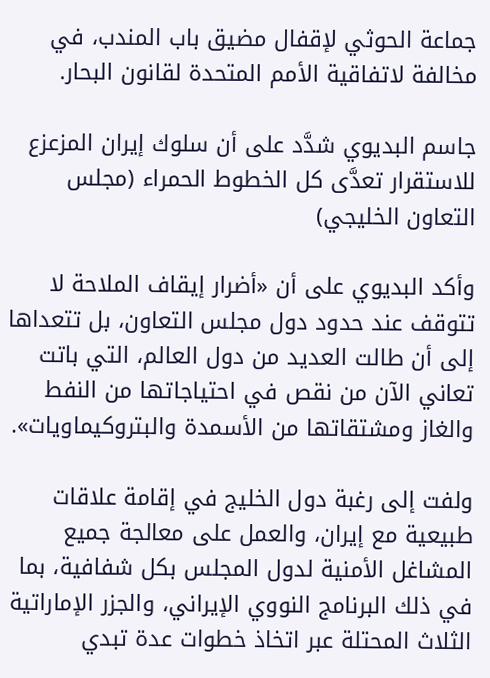جماعة الحوثي لإقفال مضيق باب المندب، في مخالفة لاتفاقية الأمم المتحدة لقانون البحار.

جاسم البديوي شدَّد على أن سلوك إيران المزعزع للاستقرار تعدَّى كل الخطوط الحمراء (مجلس التعاون الخليجي)

وأكد البديوي على أن «أضرار إيقاف الملاحة لا تتوقف عند حدود دول مجلس التعاون، بل تتعداها إلى أن طالت العديد من دول العالم، التي باتت تعاني الآن من نقص في احتياجاتها من النفط والغاز ومشتقاتها من الأسمدة والبتروكيماويات».

ولفت إلى رغبة دول الخليج في إقامة علاقات طبيعية مع إيران، والعمل على معالجة جميع المشاغل الأمنية لدول المجلس بكل شفافية، بما في ذلك البرنامج النووي الإيراني، والجزر الإماراتية الثلاث المحتلة عبر اتخاذ خطوات عدة تبدي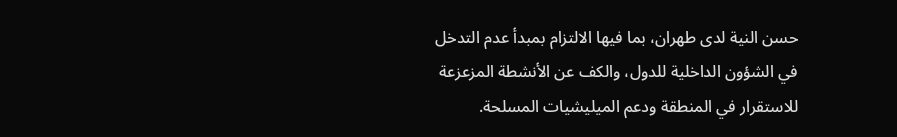حسن النية لدى طهران، بما فيها الالتزام بمبدأ عدم التدخل في الشؤون الداخلية للدول، والكف عن الأنشطة المزعزعة للاستقرار في المنطقة ودعم الميليشيات المسلحة.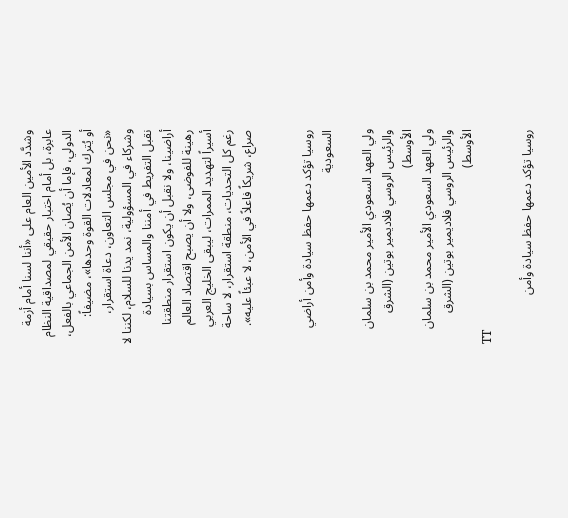وشدَّد الأمين العام على «أننا لسنا أمام أزمة عابرة، بل أمام اختبار حقيقي لمصداقية النظام الدولي، فإما أن يُصان الأمن الجماعي بالفعل، أو يُترك لمعادلات القوة وحدها»، مضيفاً: «نحن في مجلس التعاون، دعاة استقرار، وشركاء في المسؤولية، نمد يدنا للسلام، لكننا لا نقبل التفريط في أمننا والمساس بسيادة أراضينا، ولا نقبل أن يكون استقرار منطقتنا رهينة للفوضى، ولا أن يصبح اقتصاد العالم أسيراً لتهديد الممرات، ليبقى الخليج العربي رغم كل التحديات، منطقة استقرار، لا ساحة صراع، شريكاً فاعلاً في الأمن، لا عبئاً عليه».


روسيا تؤكد دعمها حفظ سيادة وأمن أراضي السعودية

ولي العهد السعودي الأمير محمد بن سلمان والرئيس الروسي فلاديمير بوتين (الشرق الأوسط)
ولي العهد السعودي الأمير محمد بن سلمان والرئيس الروسي فلاديمير بوتين (الشرق الأوسط)
TT

روسيا تؤكد دعمها حفظ سيادة وأمن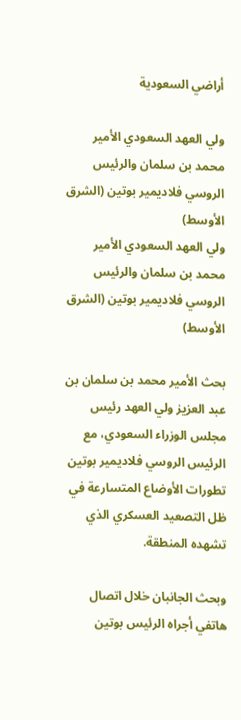أراضي السعودية

ولي العهد السعودي الأمير محمد بن سلمان والرئيس الروسي فلاديمير بوتين (الشرق الأوسط)
ولي العهد السعودي الأمير محمد بن سلمان والرئيس الروسي فلاديمير بوتين (الشرق الأوسط)

بحث الأمير محمد بن سلمان بن عبد العزيز ولي العهد رئيس مجلس الوزراء السعودي، مع الرئيس الروسي فلاديمير بوتين تطورات الأوضاع المتسارعة في ظل التصعيد العسكري الذي تشهده المنطقة.

وبحث الجانبان خلال اتصال هاتفي أجراه الرئيس بوتين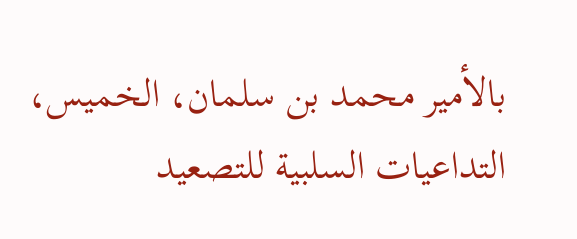بالأمير محمد بن سلمان، الخميس، التداعيات السلبية للتصعيد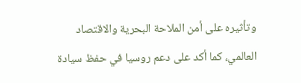وتأثيره على أمن الملاحة البحرية والاقتصاد العالمي، كما أكد على دعم روسيا في حفظ سيادة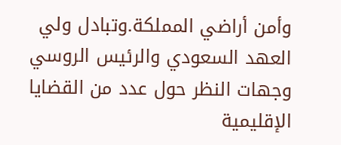وأمن أراضي المملكة.وتبادل ولي العهد السعودي والرئيس الروسي وجهات النظر حول عدد من القضايا الإقليمية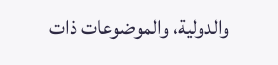والدولية، والموضوعات ذات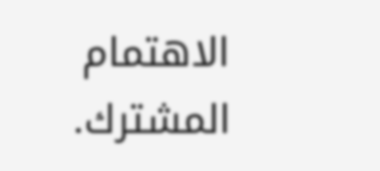الاهتمام المشترك.